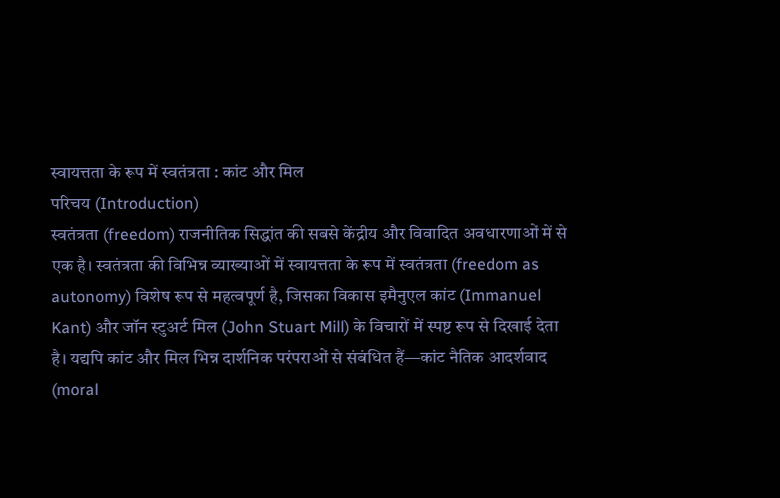स्वायत्तता के रूप में स्वतंत्रता : कांट और मिल
परिचय (Introduction)
स्वतंत्रता (freedom) राजनीतिक सिद्धांत की सबसे केंद्रीय और विवादित अवधारणाओं में से एक है। स्वतंत्रता की विभिन्न व्याख्याओं में स्वायत्तता के रूप में स्वतंत्रता (freedom as autonomy) विशेष रूप से महत्वपूर्ण है, जिसका विकास इमैनुएल कांट (Immanuel Kant) और जॉन स्टुअर्ट मिल (John Stuart Mill) के विचारों में स्पष्ट रूप से दिखाई देता है। यद्यपि कांट और मिल भिन्न दार्शनिक परंपराओं से संबंधित हैं—कांट नैतिक आदर्शवाद (moral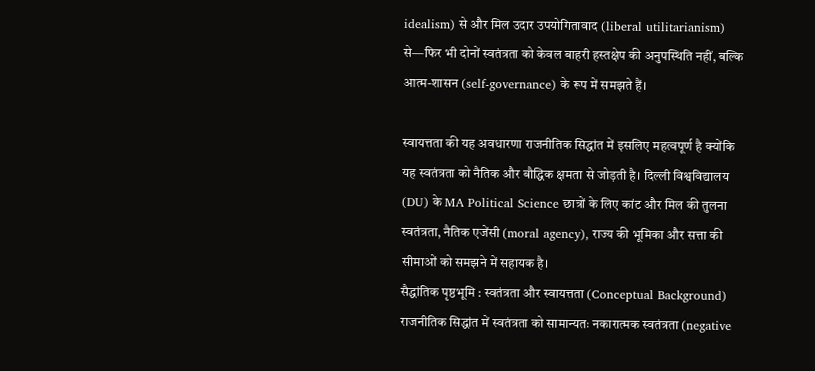idealism) से और मिल उदार उपयोगितावाद (liberal utilitarianism) से—फिर भी दोनों स्वतंत्रता को केवल बाहरी हस्तक्षेप की अनुपस्थिति नहीं, बल्कि आत्म-शासन (self-governance) के रूप में समझते हैं।

स्वायत्तता की यह अवधारणा राजनीतिक सिद्धांत में इसलिए महत्वपूर्ण है क्योंकि यह स्वतंत्रता को नैतिक और बौद्धिक क्षमता से जोड़ती है। दिल्ली विश्वविद्यालय (DU) के MA Political Science छात्रों के लिए कांट और मिल की तुलना स्वतंत्रता, नैतिक एजेंसी (moral agency), राज्य की भूमिका और सत्ता की सीमाओं को समझने में सहायक है।
सैद्धांतिक पृष्ठभूमि : स्वतंत्रता और स्वायत्तता (Conceptual Background)
राजनीतिक सिद्धांत में स्वतंत्रता को सामान्यतः नकारात्मक स्वतंत्रता (negative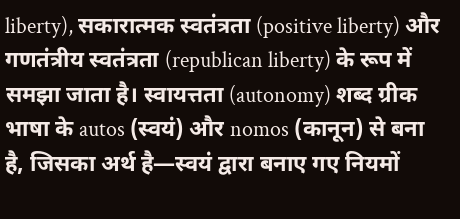liberty), सकारात्मक स्वतंत्रता (positive liberty) और गणतंत्रीय स्वतंत्रता (republican liberty) के रूप में समझा जाता है। स्वायत्तता (autonomy) शब्द ग्रीक भाषा के autos (स्वयं) और nomos (कानून) से बना है, जिसका अर्थ है—स्वयं द्वारा बनाए गए नियमों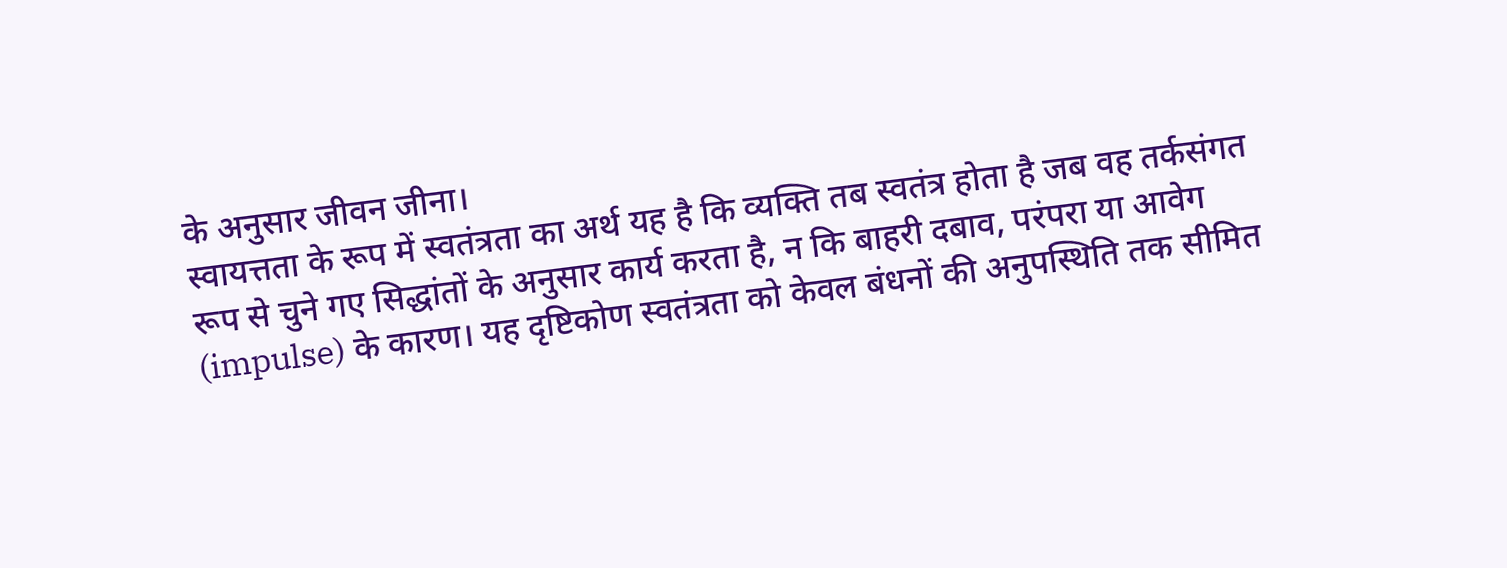के अनुसार जीवन जीना।
स्वायत्तता के रूप में स्वतंत्रता का अर्थ यह है कि व्यक्ति तब स्वतंत्र होता है जब वह तर्कसंगत रूप से चुने गए सिद्धांतों के अनुसार कार्य करता है, न कि बाहरी दबाव, परंपरा या आवेग (impulse) के कारण। यह दृष्टिकोण स्वतंत्रता को केवल बंधनों की अनुपस्थिति तक सीमित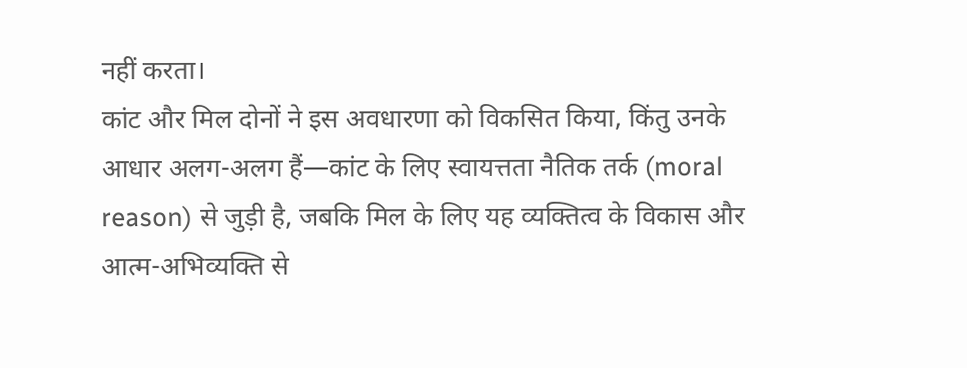नहीं करता।
कांट और मिल दोनों ने इस अवधारणा को विकसित किया, किंतु उनके आधार अलग-अलग हैं—कांट के लिए स्वायत्तता नैतिक तर्क (moral reason) से जुड़ी है, जबकि मिल के लिए यह व्यक्तित्व के विकास और आत्म-अभिव्यक्ति से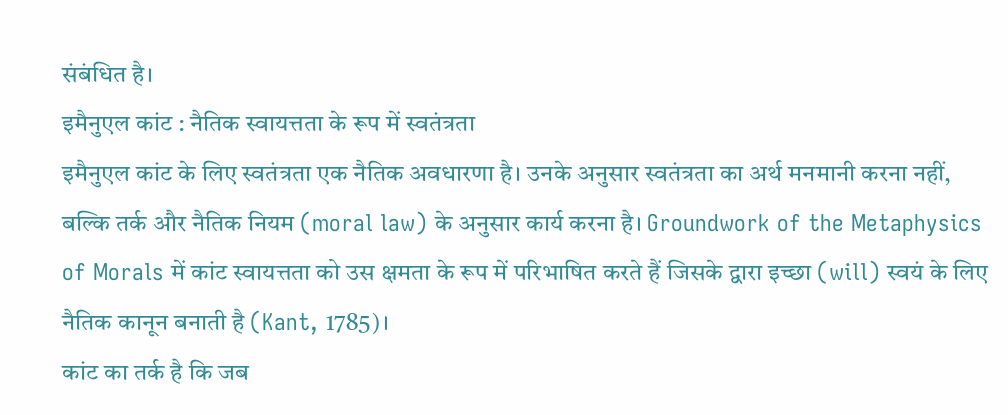संबंधित है।
इमैनुएल कांट : नैतिक स्वायत्तता के रूप में स्वतंत्रता
इमैनुएल कांट के लिए स्वतंत्रता एक नैतिक अवधारणा है। उनके अनुसार स्वतंत्रता का अर्थ मनमानी करना नहीं, बल्कि तर्क और नैतिक नियम (moral law) के अनुसार कार्य करना है। Groundwork of the Metaphysics of Morals में कांट स्वायत्तता को उस क्षमता के रूप में परिभाषित करते हैं जिसके द्वारा इच्छा (will) स्वयं के लिए नैतिक कानून बनाती है (Kant, 1785)।
कांट का तर्क है कि जब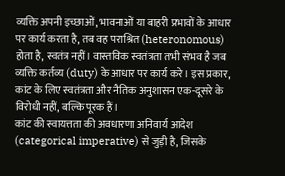व्यक्ति अपनी इच्छाओं, भावनाओं या बाहरी प्रभावों के आधार पर कार्य करता है, तब वह पराश्रित (heteronomous) होता है, स्वतंत्र नहीं। वास्तविक स्वतंत्रता तभी संभव है जब व्यक्ति कर्तव्य (duty) के आधार पर कार्य करे। इस प्रकार, कांट के लिए स्वतंत्रता और नैतिक अनुशासन एक-दूसरे के विरोधी नहीं, बल्कि पूरक हैं।
कांट की स्वायत्तता की अवधारणा अनिवार्य आदेश (categorical imperative) से जुड़ी है, जिसके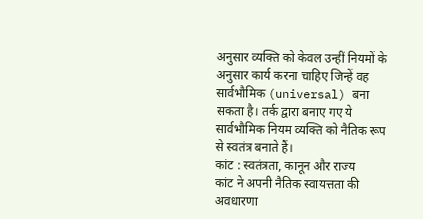अनुसार व्यक्ति को केवल उन्हीं नियमों के अनुसार कार्य करना चाहिए जिन्हें वह सार्वभौमिक (universal) बना सकता है। तर्क द्वारा बनाए गए ये सार्वभौमिक नियम व्यक्ति को नैतिक रूप से स्वतंत्र बनाते हैं।
कांट : स्वतंत्रता, कानून और राज्य
कांट ने अपनी नैतिक स्वायत्तता की अवधारणा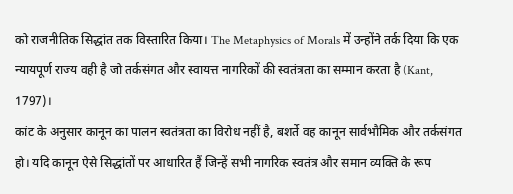को राजनीतिक सिद्धांत तक विस्तारित किया। The Metaphysics of Morals में उन्होंने तर्क दिया कि एक न्यायपूर्ण राज्य वही है जो तर्कसंगत और स्वायत्त नागरिकों की स्वतंत्रता का सम्मान करता है (Kant, 1797)।
कांट के अनुसार कानून का पालन स्वतंत्रता का विरोध नहीं है, बशर्ते वह कानून सार्वभौमिक और तर्कसंगत हो। यदि कानून ऐसे सिद्धांतों पर आधारित हैं जिन्हें सभी नागरिक स्वतंत्र और समान व्यक्ति के रूप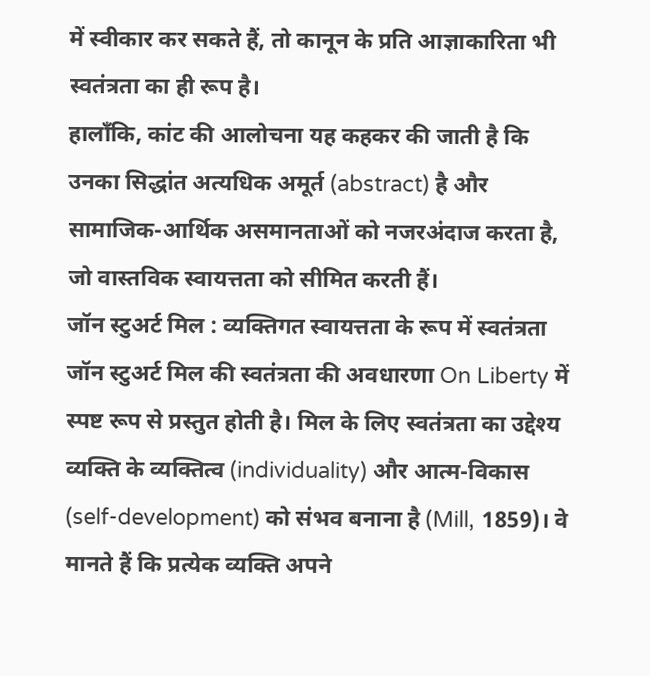में स्वीकार कर सकते हैं, तो कानून के प्रति आज्ञाकारिता भी स्वतंत्रता का ही रूप है।
हालाँकि, कांट की आलोचना यह कहकर की जाती है कि उनका सिद्धांत अत्यधिक अमूर्त (abstract) है और सामाजिक-आर्थिक असमानताओं को नजरअंदाज करता है, जो वास्तविक स्वायत्तता को सीमित करती हैं।
जॉन स्टुअर्ट मिल : व्यक्तिगत स्वायत्तता के रूप में स्वतंत्रता
जॉन स्टुअर्ट मिल की स्वतंत्रता की अवधारणा On Liberty में स्पष्ट रूप से प्रस्तुत होती है। मिल के लिए स्वतंत्रता का उद्देश्य व्यक्ति के व्यक्तित्व (individuality) और आत्म-विकास (self-development) को संभव बनाना है (Mill, 1859)। वे मानते हैं कि प्रत्येक व्यक्ति अपने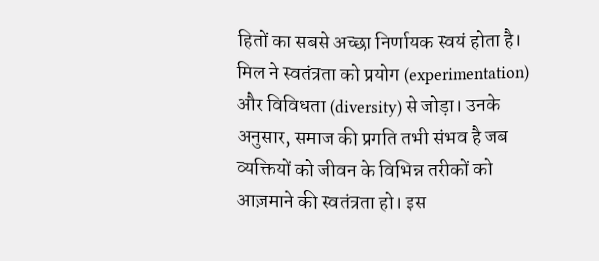हितों का सबसे अच्छा निर्णायक स्वयं होता है।
मिल ने स्वतंत्रता को प्रयोग (experimentation) और विविधता (diversity) से जोड़ा। उनके अनुसार, समाज की प्रगति तभी संभव है जब व्यक्तियों को जीवन के विभिन्न तरीकों को आज़माने की स्वतंत्रता हो। इस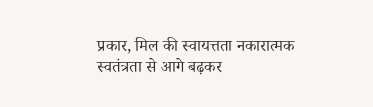प्रकार, मिल की स्वायत्तता नकारात्मक स्वतंत्रता से आगे बढ़कर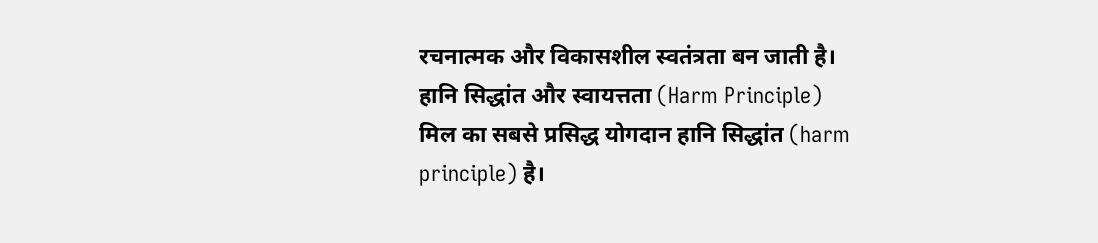रचनात्मक और विकासशील स्वतंत्रता बन जाती है।
हानि सिद्धांत और स्वायत्तता (Harm Principle)
मिल का सबसे प्रसिद्ध योगदान हानि सिद्धांत (harm principle) है।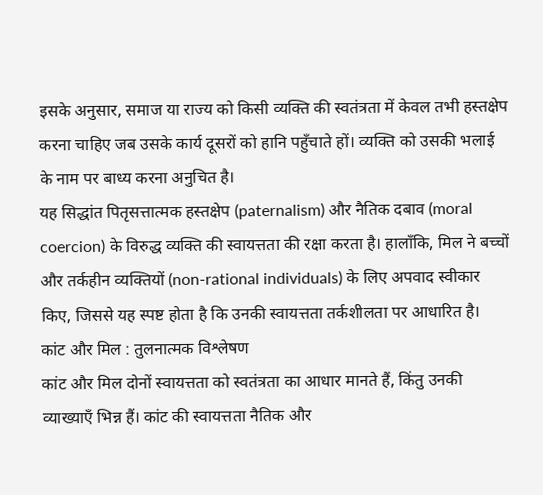इसके अनुसार, समाज या राज्य को किसी व्यक्ति की स्वतंत्रता में केवल तभी हस्तक्षेप करना चाहिए जब उसके कार्य दूसरों को हानि पहुँचाते हों। व्यक्ति को उसकी भलाई के नाम पर बाध्य करना अनुचित है।
यह सिद्धांत पितृसत्तात्मक हस्तक्षेप (paternalism) और नैतिक दबाव (moral coercion) के विरुद्ध व्यक्ति की स्वायत्तता की रक्षा करता है। हालाँकि, मिल ने बच्चों और तर्कहीन व्यक्तियों (non-rational individuals) के लिए अपवाद स्वीकार किए, जिससे यह स्पष्ट होता है कि उनकी स्वायत्तता तर्कशीलता पर आधारित है।
कांट और मिल : तुलनात्मक विश्लेषण
कांट और मिल दोनों स्वायत्तता को स्वतंत्रता का आधार मानते हैं, किंतु उनकी व्याख्याएँ भिन्न हैं। कांट की स्वायत्तता नैतिक और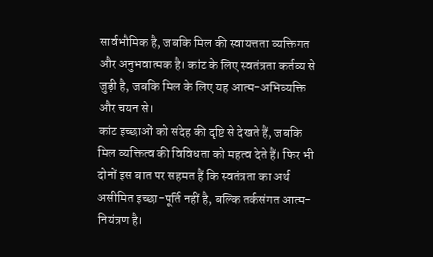सार्वभौमिक है, जबकि मिल की स्वायत्तता व्यक्तिगत और अनुभवात्मक है। कांट के लिए स्वतंत्रता कर्तव्य से जुड़ी है, जबकि मिल के लिए यह आत्म-अभिव्यक्ति और चयन से।
कांट इच्छाओं को संदेह की दृष्टि से देखते हैं, जबकि मिल व्यक्तित्व की विविधता को महत्व देते हैं। फिर भी दोनों इस बात पर सहमत हैं कि स्वतंत्रता का अर्थ असीमित इच्छा-पूर्ति नहीं है, बल्कि तर्कसंगत आत्म-नियंत्रण है।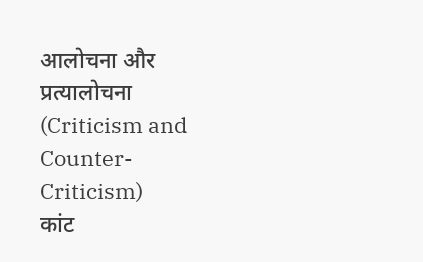आलोचना और प्रत्यालोचना (Criticism and Counter-Criticism)
कांट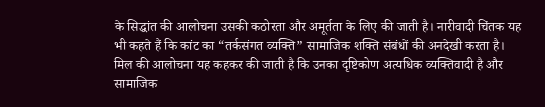के सिद्धांत की आलोचना उसकी कठोरता और अमूर्तता के लिए की जाती है। नारीवादी चिंतक यह भी कहते हैं कि कांट का “तर्कसंगत व्यक्ति” सामाजिक शक्ति संबंधों की अनदेखी करता है।
मिल की आलोचना यह कहकर की जाती है कि उनका दृष्टिकोण अत्यधिक व्यक्तिवादी है और सामाजिक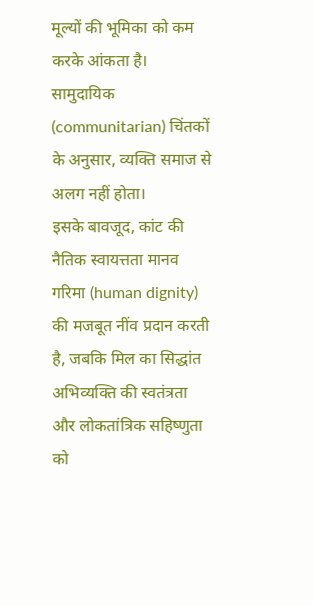मूल्यों की भूमिका को कम करके आंकता है। सामुदायिक (communitarian) चिंतकों के अनुसार, व्यक्ति समाज से अलग नहीं होता।
इसके बावजूद, कांट की नैतिक स्वायत्तता मानव गरिमा (human dignity) की मजबूत नींव प्रदान करती है, जबकि मिल का सिद्धांत अभिव्यक्ति की स्वतंत्रता और लोकतांत्रिक सहिष्णुता को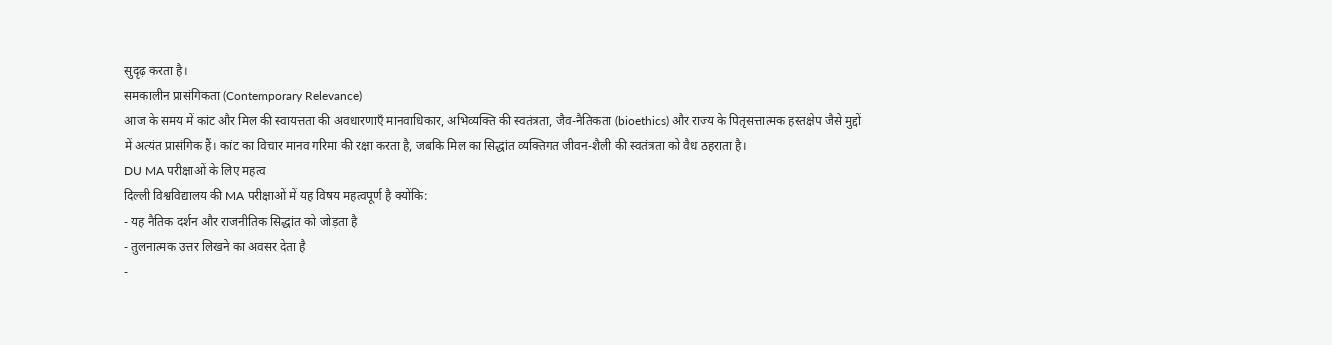सुदृढ़ करता है।
समकालीन प्रासंगिकता (Contemporary Relevance)
आज के समय में कांट और मिल की स्वायत्तता की अवधारणाएँ मानवाधिकार, अभिव्यक्ति की स्वतंत्रता, जैव-नैतिकता (bioethics) और राज्य के पितृसत्तात्मक हस्तक्षेप जैसे मुद्दों में अत्यंत प्रासंगिक हैं। कांट का विचार मानव गरिमा की रक्षा करता है, जबकि मिल का सिद्धांत व्यक्तिगत जीवन-शैली की स्वतंत्रता को वैध ठहराता है।
DU MA परीक्षाओं के लिए महत्व
दिल्ली विश्वविद्यालय की MA परीक्षाओं में यह विषय महत्वपूर्ण है क्योंकि:
- यह नैतिक दर्शन और राजनीतिक सिद्धांत को जोड़ता है
- तुलनात्मक उत्तर लिखने का अवसर देता है
-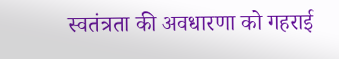स्वतंत्रता की अवधारणा को गहराई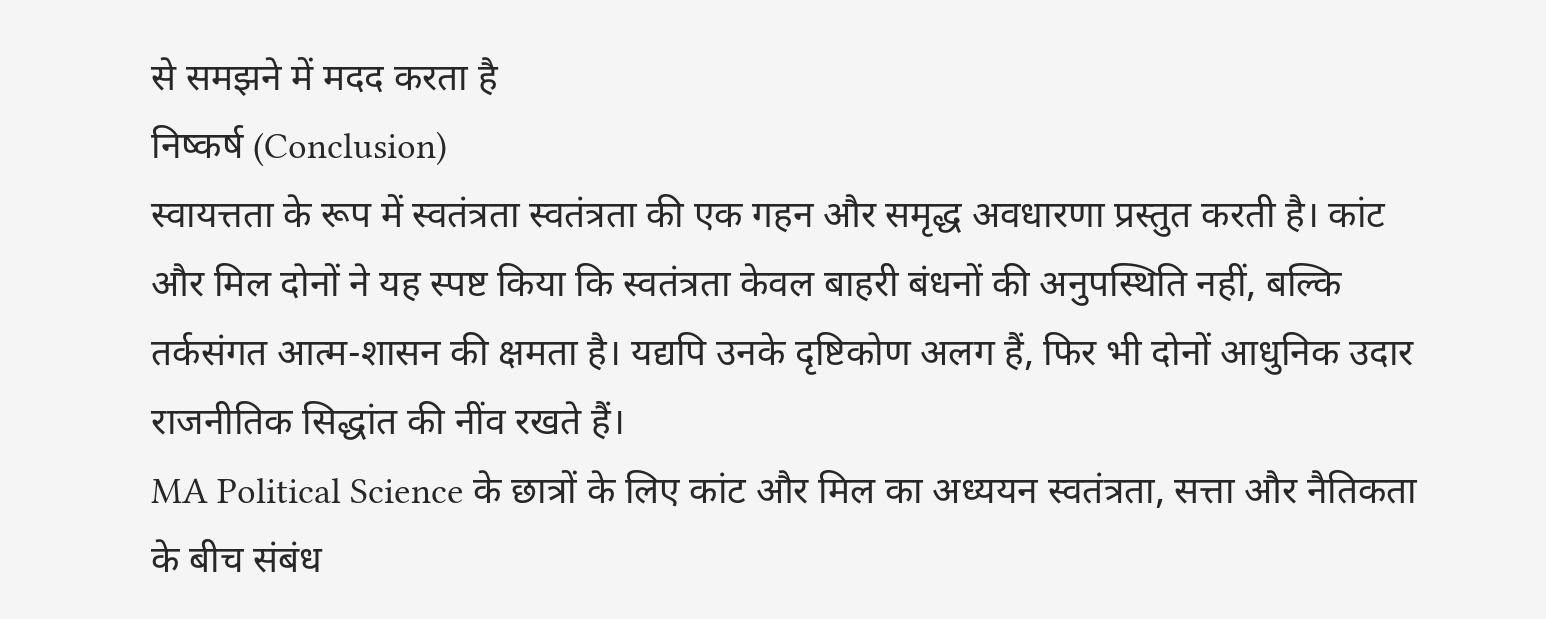से समझने में मदद करता है
निष्कर्ष (Conclusion)
स्वायत्तता के रूप में स्वतंत्रता स्वतंत्रता की एक गहन और समृद्ध अवधारणा प्रस्तुत करती है। कांट और मिल दोनों ने यह स्पष्ट किया कि स्वतंत्रता केवल बाहरी बंधनों की अनुपस्थिति नहीं, बल्कि तर्कसंगत आत्म-शासन की क्षमता है। यद्यपि उनके दृष्टिकोण अलग हैं, फिर भी दोनों आधुनिक उदार राजनीतिक सिद्धांत की नींव रखते हैं।
MA Political Science के छात्रों के लिए कांट और मिल का अध्ययन स्वतंत्रता, सत्ता और नैतिकता के बीच संबंध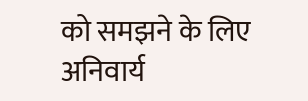को समझने के लिए अनिवार्य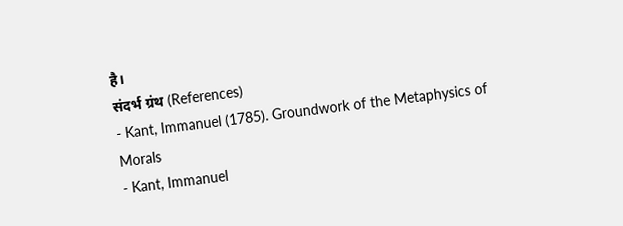है।
संदर्भ ग्रंथ (References)
- Kant, Immanuel (1785). Groundwork of the Metaphysics of Morals
- Kant, Immanuel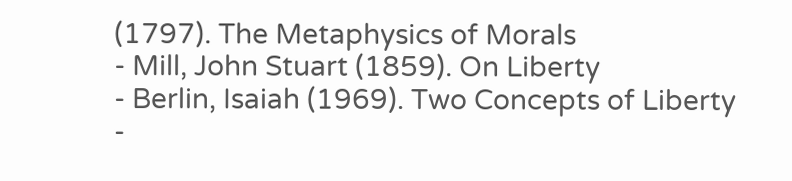(1797). The Metaphysics of Morals
- Mill, John Stuart (1859). On Liberty
- Berlin, Isaiah (1969). Two Concepts of Liberty
-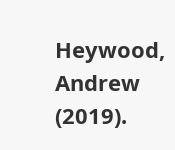Heywood, Andrew (2019).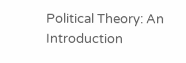Political Theory: An Introduction